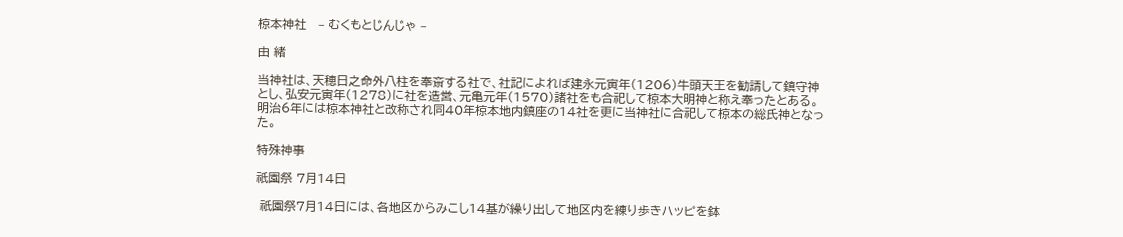椋本神社   – むくもとじんじゃ –

由 緒

当神社は、天穂日之命外八柱を奉斎する社で、社記によれば建永元寅年(1206)牛頭天王を勧請して鎮守神とし、弘安元寅年(1278)に社を造営、元亀元年(1570)諸社をも合祀して椋本大明神と称え奉ったとある。明治6年には椋本神社と改称され同40年椋本地内鎮座の14社を更に当神社に合祀して椋本の総氏神となった。

特殊神事

祇園祭 7月14日

 祇園祭7月14日には、各地区からみこし14基が繰り出して地区内を練り歩きハッピを鉢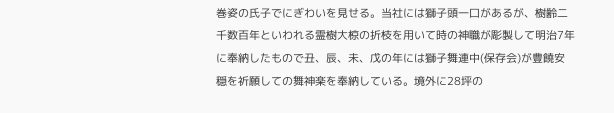巻姿の氏子でにぎわいを見せる。当社には獅子頭一口があるが、樹齢二千数百年といわれる霊樹大椋の折枝を用いて時の神職が彫製して明治7年に奉納したもので丑、辰、未、戊の年には獅子舞連中(保存会)が豊饒安穏を祈願しての舞神楽を奉納している。境外に28坪の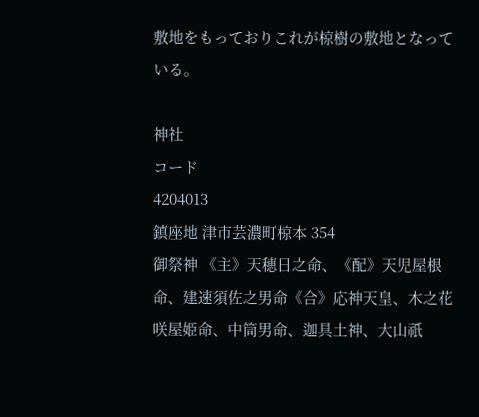敷地をもっておりこれが椋樹の敷地となっている。

神社
コード
4204013
鎮座地 津市芸濃町椋本 354
御祭神 《主》天穂日之命、《配》天児屋根命、建速須佐之男命《合》応神天皇、木之花咲屋姫命、中筒男命、迦具土神、大山祇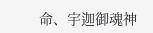命、宇迦御魂神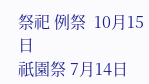祭祀 例祭  10月15日
祇園祭 7月14日